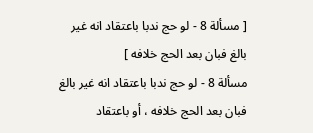[ مسألة 8 - لو حج ندبا باعتقاد انه غير بالغ فبان بعد الحج خلافه ]
مسألة 8 - لو حج ندبا باعتقاد انه غير بالغ فبان بعد الحج خلافه ، أو باعتقاد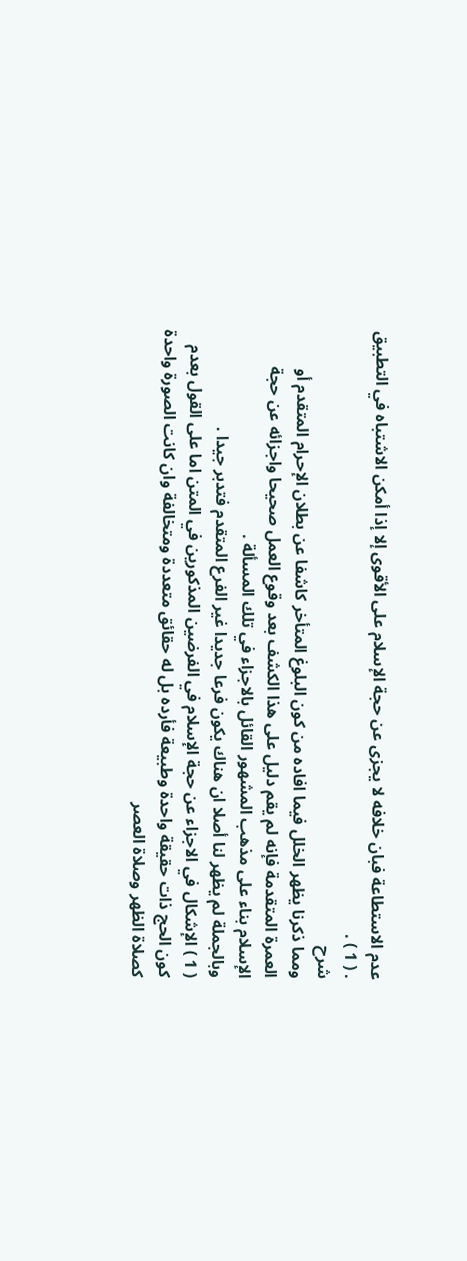عدم الاستطاعة فبان خلافه لا يجزى عن حجة الإسلام على الأقوى إلا إذا أمكن الاشتباه في التطبيق . ( 1 ) .
شرح
ومما ذكرنا يظهر الخلل فيما افاده من كون البلوغ المتأخر كاشفا عن بطلان الإحرام المتقدم أو العمرة المتقدمة فإنه لم يقم دليل على هذا الكشف بعد وقوع العمل صحيحا واجزائه عن حجة الإسلام بناء على مذهب المشهور القائل بالاجزاء في تلك المسألة .
وبالجملة لم يظهر لنا أصلا ان هناك يكون فرعا جديدا غير الفرع المتقدم فتدبر جيدا .
( 1 ) الإشكال في الاجزاء عن حجة الإسلام في الفرضين المذكورين في المتن اما على القول بعدم كون الحج ذات حقيقة واحدة وطبيعة فأرده بل له حقائق متعددة ومتخالفة وان كانت الصورة واحدة كصلاة الظهر وصلاة العصر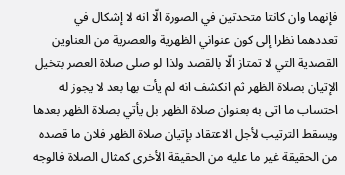فإنهما وان كانتا متحدتين في الصورة الّا انه لا إشكال في تعددهما نظرا إلى كون عنواني الظهرية والعصرية من العناوين القصدية التي لا تمتاز الّا بالقصد ولذا لو صلى صلاة العصر بتخيل الإتيان بصلاة الظهر ثم انكشف انه لم يأت بها بعد لا يجوز له احتساب ما اتى به بعنوان صلاة الظهر بل يأتي بصلاة الظهر بعدها ويسقط الترتيب لأجل الاعتقاد بإتيان صلاة الظهر فلان ما قصده من الحقيقة غير ما عليه من الحقيقة الأخرى كمثال الصلاة فالوجه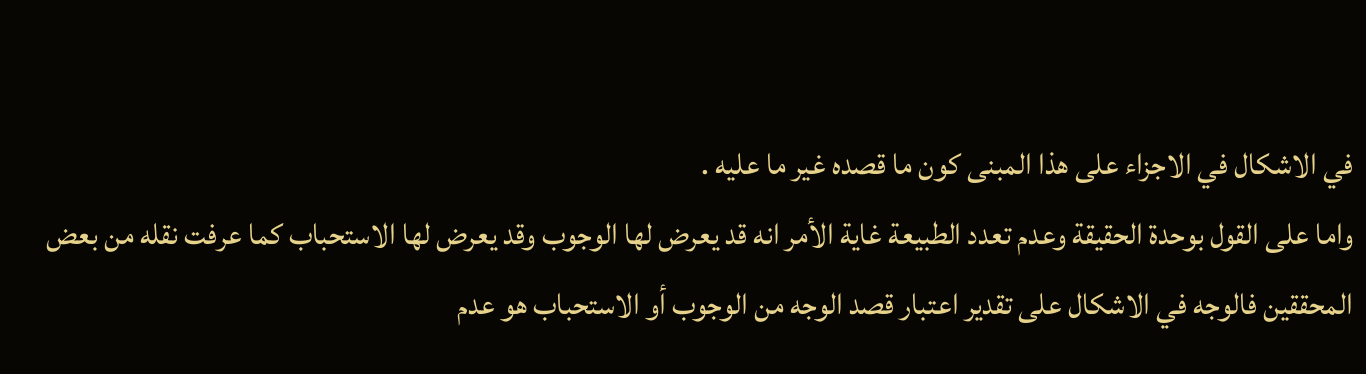في الاشكال في الاجزاء على هذا المبنى كون ما قصده غير ما عليه .
واما على القول بوحدة الحقيقة وعدم تعدد الطبيعة غاية الأمر انه قد يعرض لها الوجوب وقد يعرض لها الاستحباب كما عرفت نقله من بعض المحققين فالوجه في الاشكال على تقدير اعتبار قصد الوجه من الوجوب أو الاستحباب هو عدم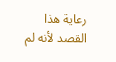رعاية هذا القصد لأنه لم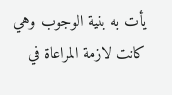يأت به بنية الوجوب وهي كانت لازمة المراعاة في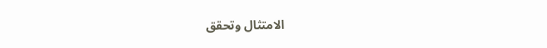الامتثال وتحقق